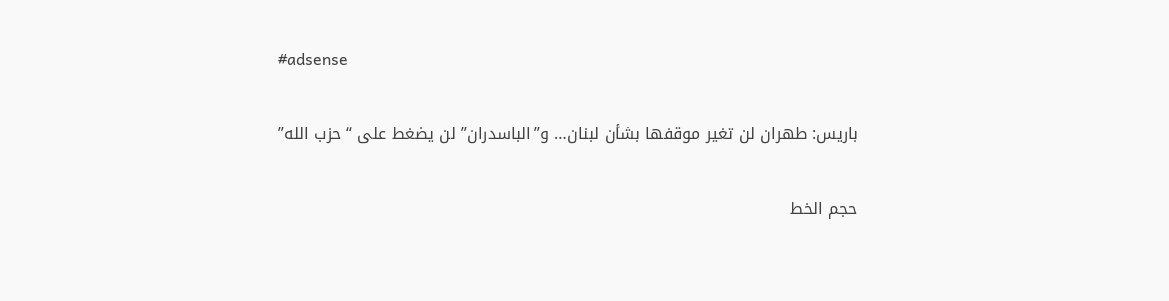#adsense

باريس: طهران لن تغير موقفها بشأن لبنان… و”الباسدران” لن يضغط على “حزب الله”

حجم الخط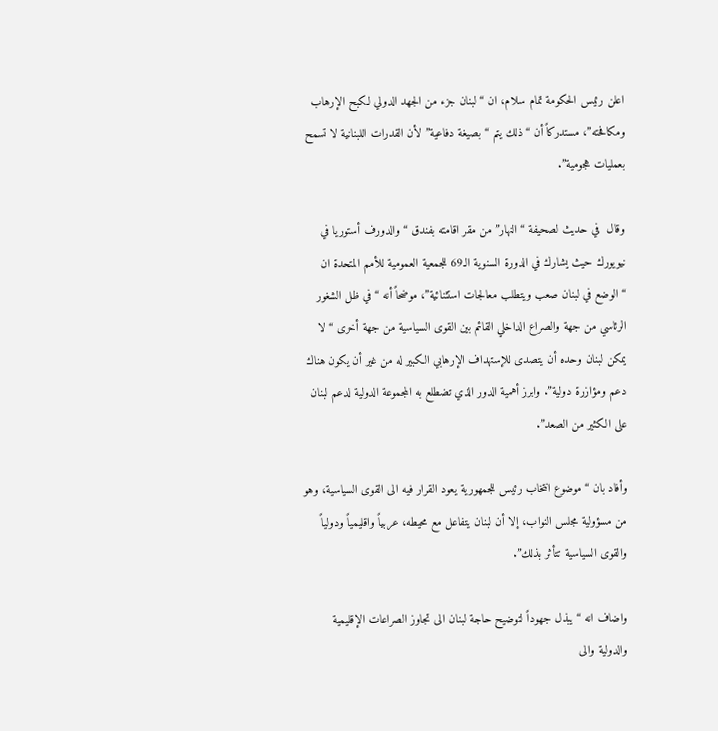اعلن رئيس الحكومة تمام سلام، ان “لبنان جزء من الجهد الدولي لكبح الإرهاب ومكافحته”، مستدركاً أن “ذلك يتم “بصيغة دفاعية” لأن القدرات اللبنانية لا تسمح بعمليات هجومية”.

وقال  في حديث لصحيفة “النهار” من مقر اقامته بفندق “والدورف أستوريا في نيويورك حيث يشارك في الدورة السنوية الـ69 للجمعية العمومية للأمم المتحدة ان “الوضع في لبنان صعب ويتطلب معالجات استثنائية”، موضحاً أنه “في ظل الشغور الرئاسي من جهة والصراع الداخلي القائم بين القوى السياسية من جهة أخرى “لا يمكن لبنان وحده أن يتصدى للإستهداف الإرهابي الكبير له من غير أن يكون هناك دعم ومؤازرة دولية”. وابرز أهمية الدور الذي تضطلع به المجموعة الدولية لدعم لبنان على الكثير من الصعد”.

وأفاد بان “موضوع انتخاب رئيس للجمهورية يعود القرار فيه الى القوى السياسية، وهو من مسؤولية مجلس النواب، إلا أن لبنان يتفاعل مع محيطه، عربياً واقليمياً ودولياً والقوى السياسية تتأثر بذلك”.

واضاف انه “يبذل جهوداً لتوضيح حاجة لبنان الى تجاوز الصراعات الإقليمية والدولية والى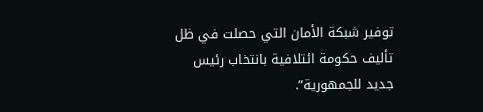توفير شبكة الأمان التي حصلت في ظل تأليف حكومة ائتلافية بانتخاب رئيس جديد للجمهورية”.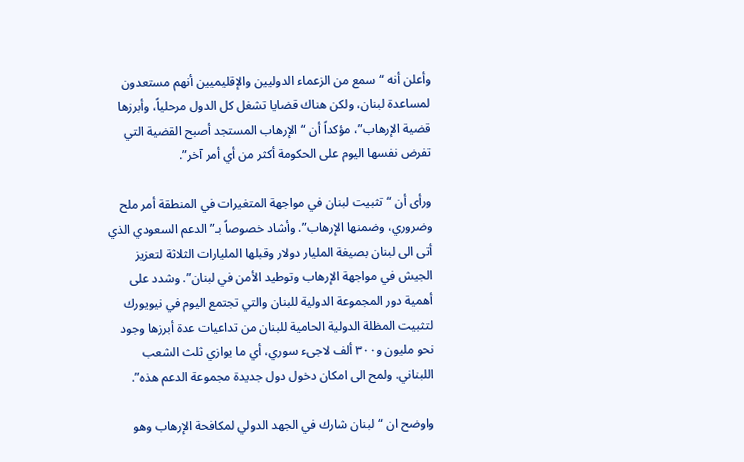وأعلن أنه “سمع من الزعماء الدوليين والإقليميين أنهم مستعدون لمساعدة لبنان، ولكن هناك قضايا تشغل كل الدول مرحلياً، وأبرزها قضية الإرهاب”، مؤكداً أن “الإرهاب المستجد أصبح القضية التي تفرض نفسها اليوم على الحكومة أكثر من أي أمر آخر”.

ورأى أن “تثبيت لبنان في مواجهة المتغيرات في المنطقة أمر ملح وضروري، وضمنها الإرهاب”. وأشاد خصوصاً بـ”الدعم السعودي الذي أتى الى لبنان بصيغة المليار دولار وقبلها المليارات الثلاثة لتعزيز الجيش في مواجهة الإرهاب وتوطيد الأمن في لبنان”. وشدد على أهمية دور المجموعة الدولية للبنان والتي تجتمع اليوم في نيويورك لتثبيت المظلة الدولية الحامية للبنان من تداعيات عدة أبرزها وجود نحو مليون و٣٠٠ ألف لاجىء سوري، أي ما يوازي ثلث الشعب اللبناني. ولمح الى امكان دخول دول جديدة مجموعة الدعم هذه”.

واوضح ان “لبنان شارك في الجهد الدولي لمكافحة الإرهاب وهو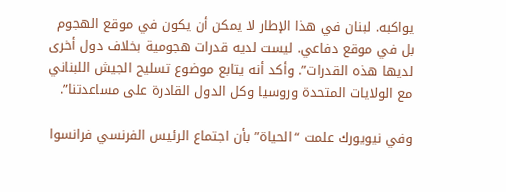يواكبه. لبنان في هذا الإطار لا يمكن أن يكون في موقع الهجوم بل في موقع دفاعي. ليست لديه قدرات هجومية بخلاف دول أخرى لديها هذه القدرات”. وأكد أنه يتابع موضوع تسليح الجيش اللبناني مع الولايات المتحدة وروسيا وكل الدول القادرة على مساعدتنا”.

وفي نيويورك علمت “الحياة” بأن اجتماع الرئيس الفرنسي فرانسوا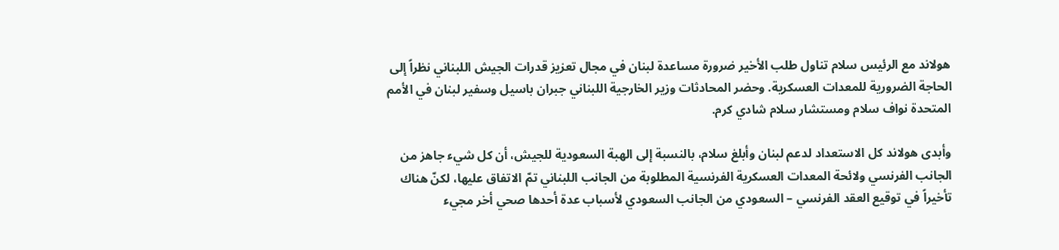هولاند مع الرئيس سلام تناول طلب الأخير ضرورة مساعدة لبنان في مجال تعزيز قدرات الجيش اللبناني نظراً إلى الحاجة الضرورية للمعدات العسكرية. وحضر المحادثات وزير الخارجية اللبناني جبران باسيل وسفير لبنان في الأمم المتحدة نواف سلام ومستشار سلام شادي كرم.

وأبدى هولاند كل الاستعداد لدعم لبنان وأبلغ سلام، بالنسبة إلى الهبة السعودية للجيش، أن كل شيء جاهز من الجانب الفرنسي ولائحة المعدات العسكرية الفرنسية المطلوبة من الجانب اللبناني تمّ الاتفاق عليها، لكنّ هناك تأخيراً في توقيع العقد الفرنسي – السعودي من الجانب السعودي لأسباب عدة أحدها صحي أخر مجيء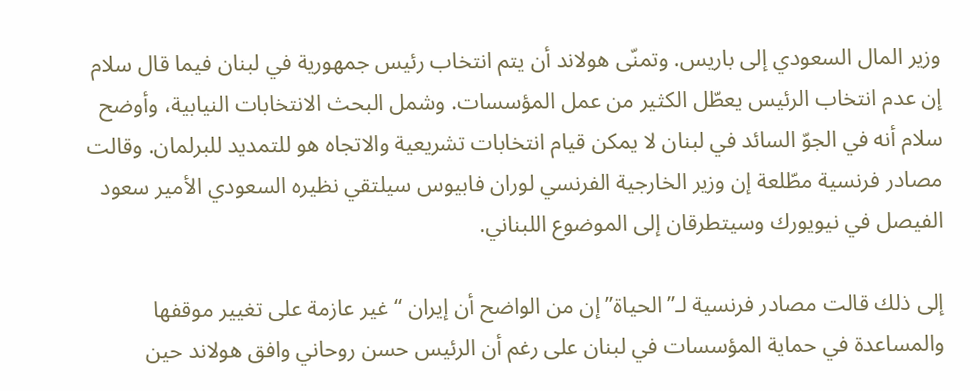وزير المال السعودي إلى باريس. وتمنّى هولاند أن يتم انتخاب رئيس جمهورية في لبنان فيما قال سلام إن عدم انتخاب الرئيس يعطّل الكثير من عمل المؤسسات. وشمل البحث الانتخابات النيابية، وأوضح سلام أنه في الجوّ السائد في لبنان لا يمكن قيام انتخابات تشريعية والاتجاه هو للتمديد للبرلمان. وقالت مصادر فرنسية مطّلعة إن وزير الخارجية الفرنسي لوران فابيوس سيلتقي نظيره السعودي الأمير سعود الفيصل في نيويورك وسيتطرقان إلى الموضوع اللبناني.

إلى ذلك قالت مصادر فرنسية لـ”الحياة” إن من الواضح أن إيران “غير عازمة على تغيير موقفها والمساعدة في حماية المؤسسات في لبنان على رغم أن الرئيس حسن روحاني وافق هولاند حين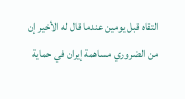التقاه قبل يومين عندما قال له الأخير إن من الضروري مساهمة إيران في حماية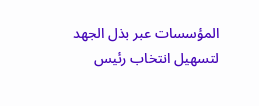المؤسسات عبر بذل الجهد لتسهيل انتخاب رئيس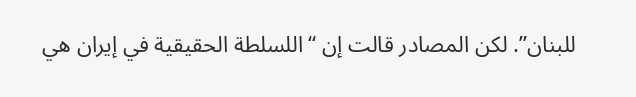للبنان”. لكن المصادر قالت إن “اللسلطة الحقيقية في إيران هي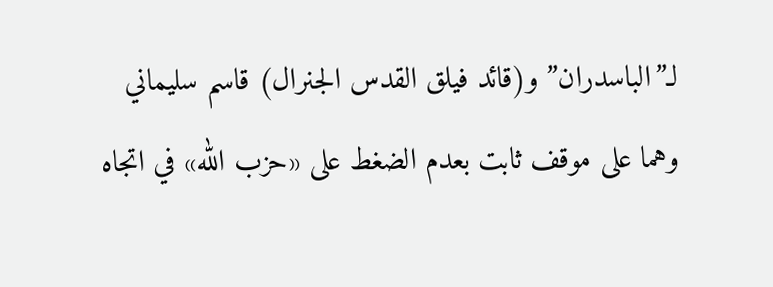لـ”الباسدران” و(قائد فيلق القدس الجنرال) قاسم سليماني وهما على موقف ثابت بعدم الضغط على «حزب الله» في اتجاه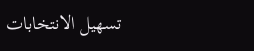تسهيل الانتخابات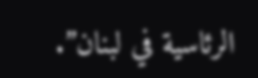الرئاسية في لبنان”.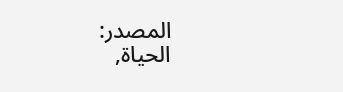المصدر:
الحياة,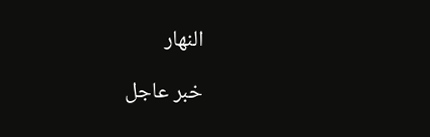النهار

خبر عاجل